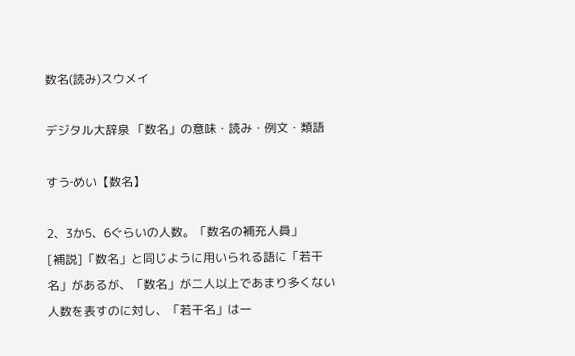数名(読み)スウメイ

デジタル大辞泉 「数名」の意味・読み・例文・類語

すう‐めい【数名】

2、3か5、6ぐらいの人数。「数名の補充人員」
[補説]「数名」と同じように用いられる語に「若干名」があるが、「数名」が二人以上であまり多くない人数を表すのに対し、「若干名」は一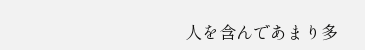人を含んであまり多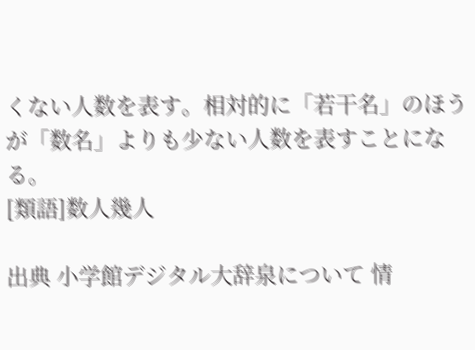くない人数を表す。相対的に「若干名」のほうが「数名」よりも少ない人数を表すことになる。
[類語]数人幾人

出典 小学館デジタル大辞泉について 情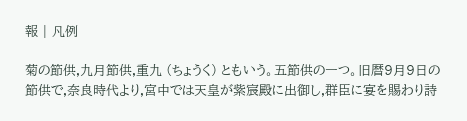報 | 凡例

菊の節供,九月節供,重九 (ちょうく) ともいう。五節供の一つ。旧暦9月9日の節供で,奈良時代より,宮中では天皇が紫宸殿に出御し,群臣に宴を賜わり詩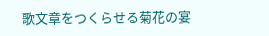歌文章をつくらせる菊花の宴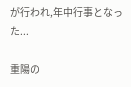が行われ,年中行事となった...

重陽の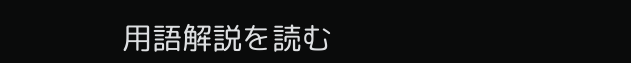用語解説を読む